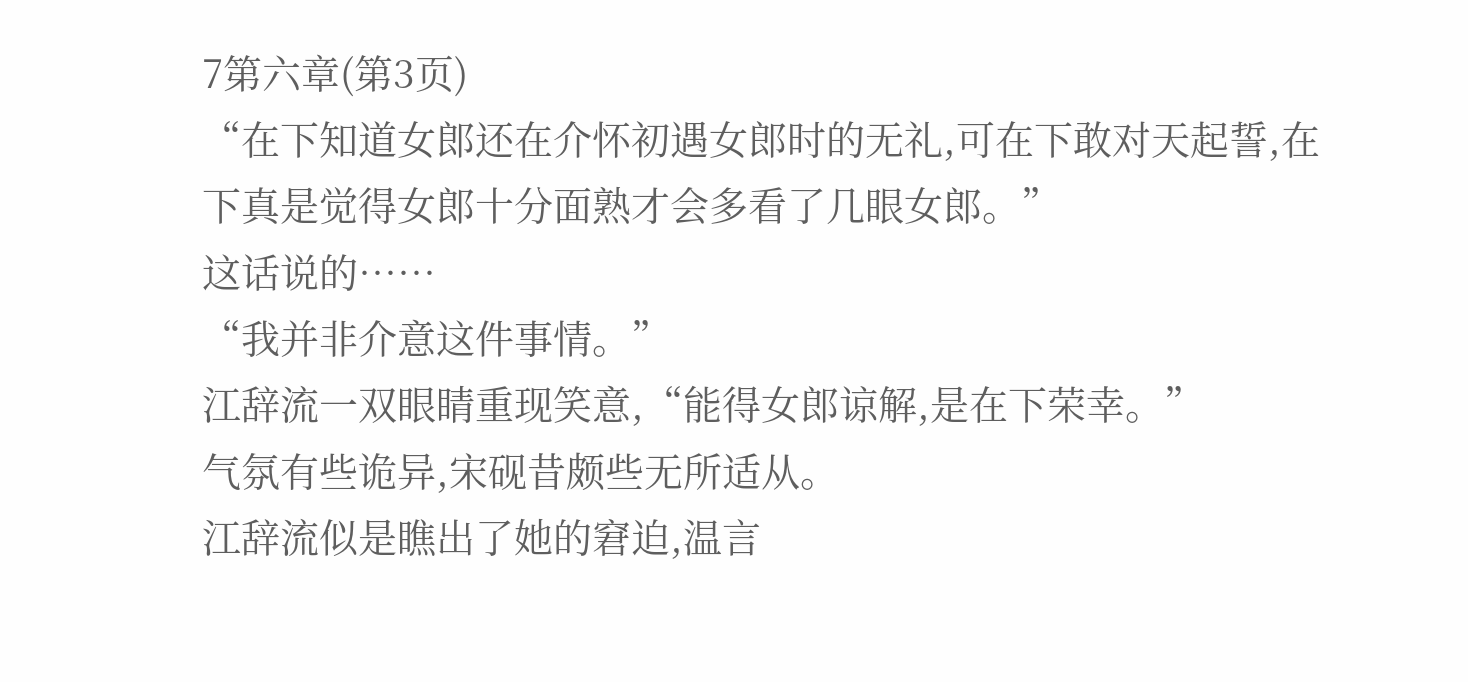7第六章(第3页)
“在下知道女郎还在介怀初遇女郎时的无礼,可在下敢对天起誓,在下真是觉得女郎十分面熟才会多看了几眼女郎。”
这话说的……
“我并非介意这件事情。”
江辞流一双眼睛重现笑意,“能得女郎谅解,是在下荣幸。”
气氛有些诡异,宋砚昔颇些无所适从。
江辞流似是瞧出了她的窘迫,温言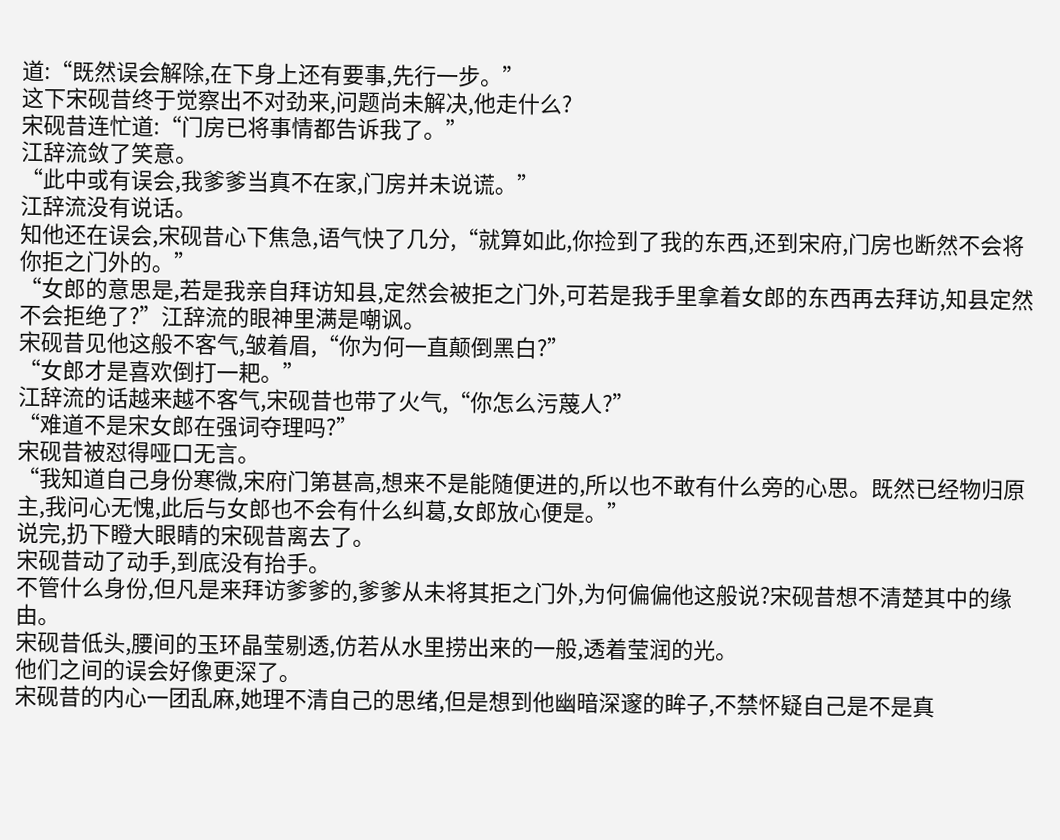道:“既然误会解除,在下身上还有要事,先行一步。”
这下宋砚昔终于觉察出不对劲来,问题尚未解决,他走什么?
宋砚昔连忙道:“门房已将事情都告诉我了。”
江辞流敛了笑意。
“此中或有误会,我爹爹当真不在家,门房并未说谎。”
江辞流没有说话。
知他还在误会,宋砚昔心下焦急,语气快了几分,“就算如此,你捡到了我的东西,还到宋府,门房也断然不会将你拒之门外的。”
“女郎的意思是,若是我亲自拜访知县,定然会被拒之门外,可若是我手里拿着女郎的东西再去拜访,知县定然不会拒绝了?”江辞流的眼神里满是嘲讽。
宋砚昔见他这般不客气,皱着眉,“你为何一直颠倒黑白?”
“女郎才是喜欢倒打一耙。”
江辞流的话越来越不客气,宋砚昔也带了火气,“你怎么污蔑人?”
“难道不是宋女郎在强词夺理吗?”
宋砚昔被怼得哑口无言。
“我知道自己身份寒微,宋府门第甚高,想来不是能随便进的,所以也不敢有什么旁的心思。既然已经物归原主,我问心无愧,此后与女郎也不会有什么纠葛,女郎放心便是。”
说完,扔下瞪大眼睛的宋砚昔离去了。
宋砚昔动了动手,到底没有抬手。
不管什么身份,但凡是来拜访爹爹的,爹爹从未将其拒之门外,为何偏偏他这般说?宋砚昔想不清楚其中的缘由。
宋砚昔低头,腰间的玉环晶莹剔透,仿若从水里捞出来的一般,透着莹润的光。
他们之间的误会好像更深了。
宋砚昔的内心一团乱麻,她理不清自己的思绪,但是想到他幽暗深邃的眸子,不禁怀疑自己是不是真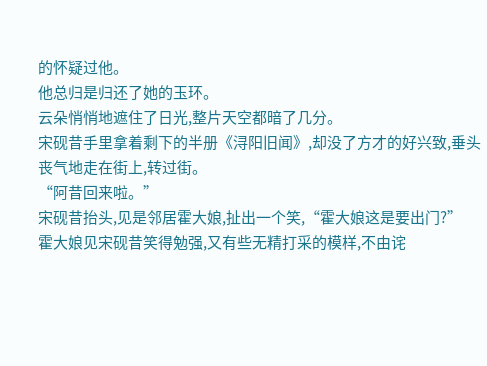的怀疑过他。
他总归是归还了她的玉环。
云朵悄悄地遮住了日光,整片天空都暗了几分。
宋砚昔手里拿着剩下的半册《浔阳旧闻》,却没了方才的好兴致,垂头丧气地走在街上,转过街。
“阿昔回来啦。”
宋砚昔抬头,见是邻居霍大娘,扯出一个笑,“霍大娘这是要出门?”
霍大娘见宋砚昔笑得勉强,又有些无精打采的模样,不由诧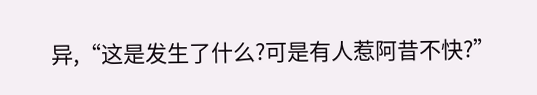异,“这是发生了什么?可是有人惹阿昔不快?”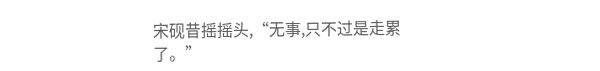宋砚昔摇摇头,“无事,只不过是走累了。”